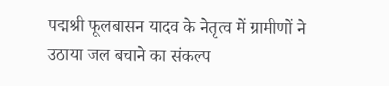पद्मश्री फूलबासन यादव के नेतृत्व में ग्रामीणों ने उठाया जल बचाने का संकल्प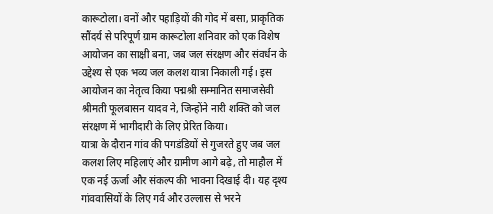कारूटोला। वनों और पहाड़ियों की गोद में बसा, प्राकृतिक सौंदर्य से परिपूर्ण ग्राम कारूटोला शनिवार को एक विशेष आयोजन का साक्षी बना, जब जल संरक्षण और संवर्धन के उद्देश्य से एक भव्य जल कलश यात्रा निकाली गई। इस आयोजन का नेतृत्व किया पद्मश्री सम्मानित समाजसेवी श्रीमती फूलबासन यादव ने, जिन्होंने नारी शक्ति को जल संरक्षण में भागीदारी के लिए प्रेरित किया।
यात्रा के दौरान गांव की पगडंडियों से गुजरते हुए जब जल कलश लिए महिलाएं और ग्रामीण आगे बढ़े, तो माहौल में एक नई ऊर्जा और संकल्प की भावना दिखाई दी। यह दृश्य गांववासियों के लिए गर्व और उल्लास से भरने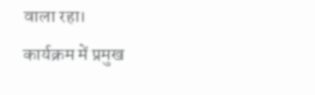वाला रहा।
कार्यक्रम में प्रमुख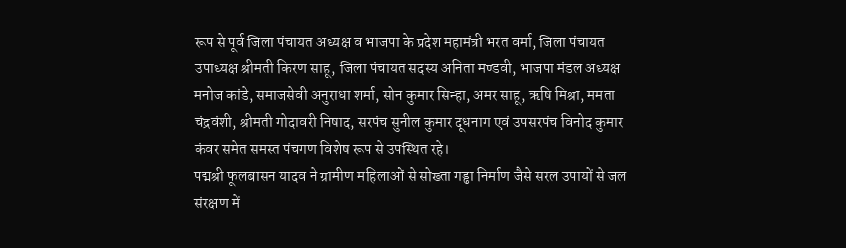रूप से पूर्व जिला पंचायत अध्यक्ष व भाजपा के प्रदेश महामंत्री भरत वर्मा, जिला पंचायत उपाध्यक्ष श्रीमती किरण साहू, जिला पंचायत सदस्य अनिता मण्डवी, भाजपा मंडल अध्यक्ष मनोज कांडे, समाजसेवी अनुराधा शर्मा, सोन कुमार सिन्हा, अमर साहू, ऋषि मिश्रा, ममता चंद्रवंशी, श्रीमती गोदावरी निषाद, सरपंच सुनील कुमार दूधनाग एवं उपसरपंच विनोद कुमार कंवर समेत समस्त पंचगण विशेष रूप से उपस्थित रहे।
पद्मश्री फूलबासन यादव ने ग्रामीण महिलाओं से सोख्ता गड्ढा निर्माण जैसे सरल उपायों से जल संरक्षण में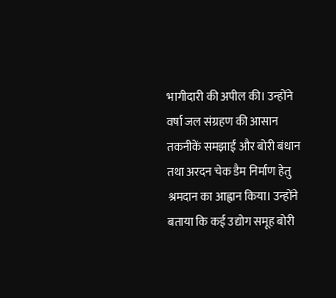भागीदारी की अपील की। उन्होंने वर्षा जल संग्रहण की आसान तकनीकें समझाईं और बोरी बंधान तथा अरदन चेक डैम निर्माण हेतु श्रमदान का आह्वान किया। उन्होंने बताया कि कई उद्योग समूह बोरी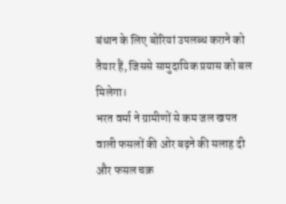बंधान के लिए बोरियां उपलब्ध कराने को तैयार हैं, जिससे सामुदायिक प्रयास को बल मिलेगा।
भरत वर्मा ने ग्रामीणों से कम जल खपत वाली फसलों की ओर बढ़ने की सलाह दी और फसल चक्र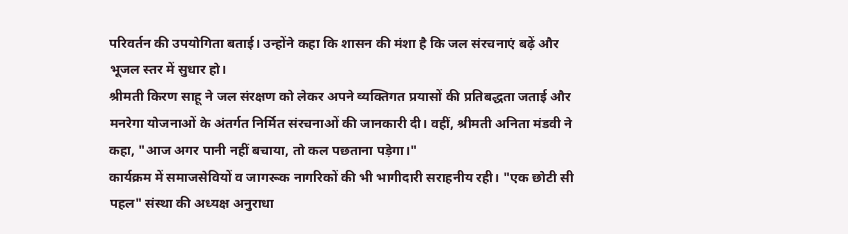परिवर्तन की उपयोगिता बताई। उन्होंने कहा कि शासन की मंशा है कि जल संरचनाएं बढ़ें और भूजल स्तर में सुधार हो।
श्रीमती किरण साहू ने जल संरक्षण को लेकर अपने व्यक्तिगत प्रयासों की प्रतिबद्धता जताई और मनरेगा योजनाओं के अंतर्गत निर्मित संरचनाओं की जानकारी दी। वहीं, श्रीमती अनिता मंडवी ने कहा, "आज अगर पानी नहीं बचाया, तो कल पछताना पड़ेगा।"
कार्यक्रम में समाजसेवियों व जागरूक नागरिकों की भी भागीदारी सराहनीय रही। "एक छोटी सी पहल" संस्था की अध्यक्ष अनुराधा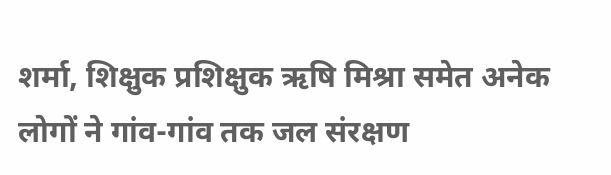शर्मा, शिक्षुक प्रशिक्षुक ऋषि मिश्रा समेत अनेक लोगों ने गांव-गांव तक जल संरक्षण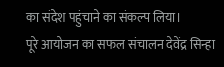का संदेश पहुंचाने का संकल्प लिया।
पूरे आयोजन का सफल संचालन देवेंद्र सिन्हा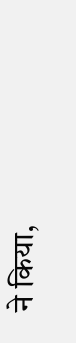ने किया,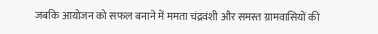जबकि आयोजन को सफल बनाने में ममता चंद्रवंशी और समस्त ग्रामवासियों की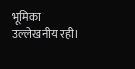भूमिका उल्लेखनीय रही।